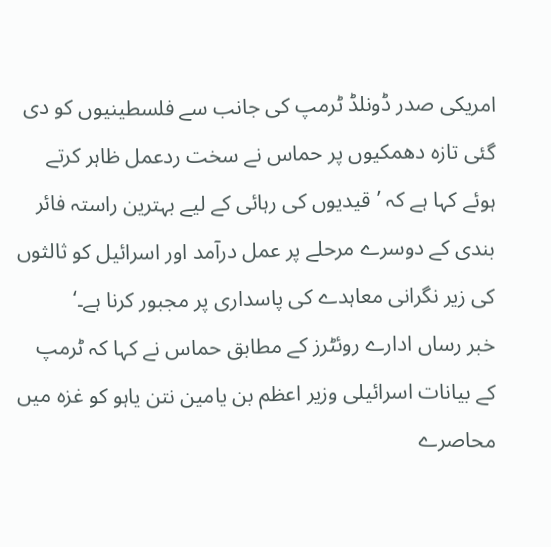امریکی صدر ڈونلڈ ٹرمپ کی جانب سے فلسطینیوں کو دی گئی تازہ دھمکیوں پر حماس نے سخت ردعمل ظاہر کرتے ہوئے کہا ہے کہ ’قیدیوں کی رہائی کے لیے بہترین راستہ فائر بندی کے دوسرے مرحلے پر عمل درآمد اور اسرائیل کو ثالثوں کی زیر نگرانی معاہدے کی پاسداری پر مجبور کرنا ہے۔‘
خبر رساں ادارے روئٹرز کے مطابق حماس نے کہا کہ ٹرمپ کے بیانات اسرائیلی وزیر اعظم بن یامین نتن یاہو کو غزہ میں محاصرے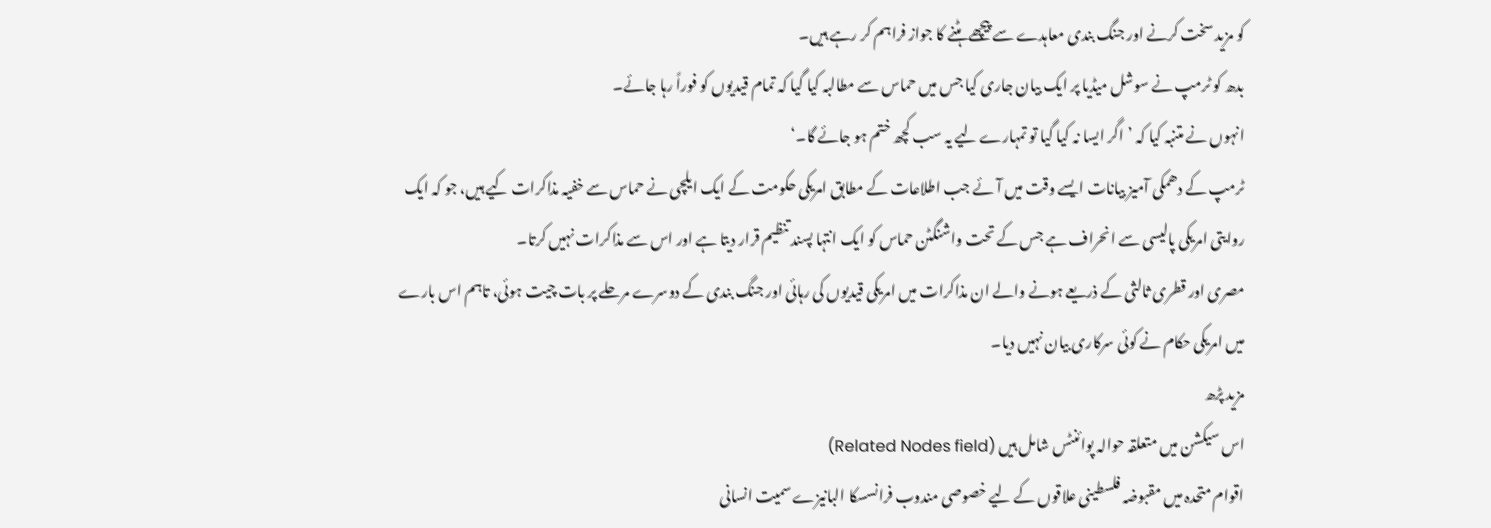کو مزید سخت کرنے اور جنگ بندی معاہدے سے پیچھے ہٹنے کا جواز فراہم کر رہے ہیں۔
بدھ کو ٹرمپ نے سوشل میڈیا پر ایک بیان جاری کیا جس میں حماس سے مطالبہ کیا گیا کہ تمام قیدیوں کو فوراً رہا جائے۔
انہوں نے متنبہ کیا کہ ’اگر ایسا نہ کیا گیا تو تمہارے لیے یہ سب کچھ ختم ہو جائے گا۔‘
ٹرمپ کے دھمکی آمیز بیانات ایسے وقت میں آئے جب اطلاعات کے مطابق امریکی حکومت کے ایک ایلچی نے حماس سے خفیہ مذاکرات کیے ہیں، جو کہ ایک روایتی امریکی پالیسی سے انحراف ہے جس کے تحت واشنگٹن حماس کو ایک انتہا پسند تنظیم قرار دیتا ہے اور اس سے مذاکرات نہیں کرتا۔
مصری اور قطری ثالثی کے ذریعے ہونے والے ان مذاکرات میں امریکی قیدیوں کی رہائی اور جنگ بندی کے دوسرے مرحلے پر بات چیت ہوئی، تاہم اس بارے میں امریکی حکام نے کوئی سرکاری بیان نہیں دیا۔
مزید پڑھ
اس سیکشن میں متعلقہ حوالہ پوائنٹس شامل ہیں (Related Nodes field)
اقوام متحدہ میں مقبوضہ فلسطینی علاقوں کے لیے خصوصی مندوب فرانسسکا البانیزے سمیت انسانی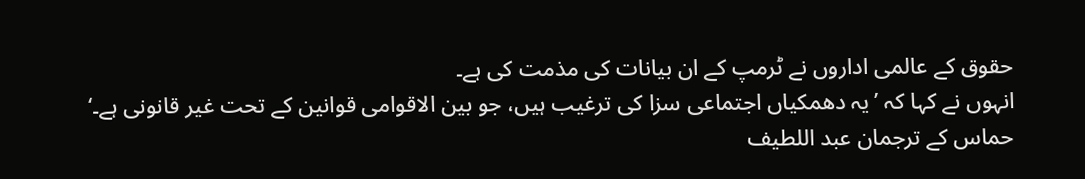حقوق کے عالمی اداروں نے ٹرمپ کے ان بیانات کی مذمت کی ہے۔
انہوں نے کہا کہ ’یہ دھمکیاں اجتماعی سزا کی ترغیب ہیں، جو بین الاقوامی قوانین کے تحت غیر قانونی ہے۔‘
حماس کے ترجمان عبد اللطیف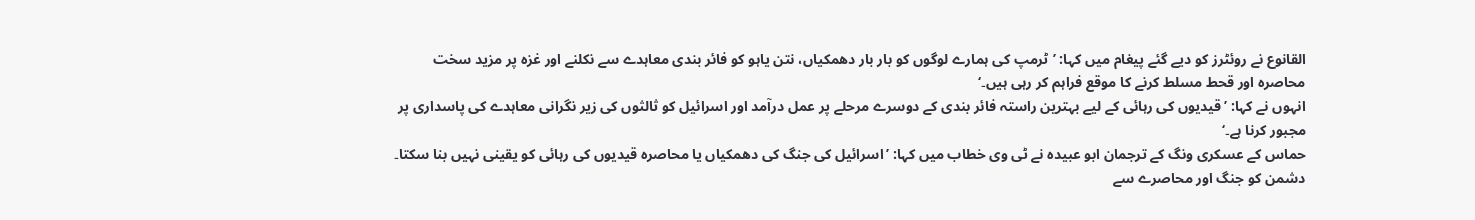القانوع نے روئٹرز کو دیے گئے پیغام میں کہا: ’ٹرمپ کی ہمارے لوگوں کو بار بار دھمکیاں، نتن یاہو کو فائر بندی معاہدے سے نکلنے اور غزہ پر مزید سخت محاصرہ اور قحط مسلط کرنے کا موقع فراہم کر رہی ہیں۔‘
انہوں نے کہا: ’قیدیوں کی رہائی کے لیے بہترین راستہ فائر بندی کے دوسرے مرحلے پر عمل درآمد اور اسرائیل کو ثالثوں کی زیر نگرانی معاہدے کی پاسداری پر مجبور کرنا ہے۔‘
حماس کے عسکری ونگ کے ترجمان ابو عبیدہ نے ٹی وی خطاب میں کہا: ’اسرائیل کی جنگ کی دھمکیاں یا محاصرہ قیدیوں کی رہائی کو یقینی نہیں بنا سکتا۔ دشمن کو جنگ اور محاصرے سے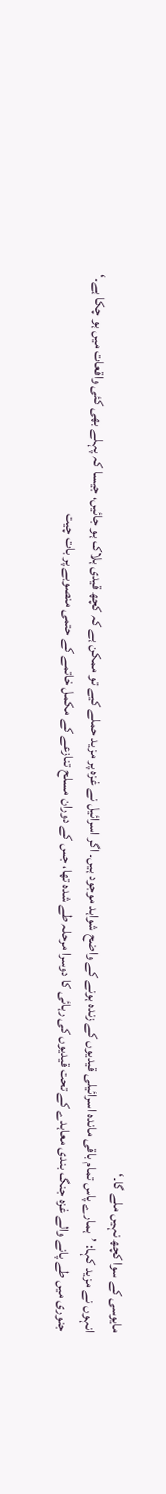مایوسی کے سوا کچھ نہیں ملے گا۔‘
انہوں نے مزید کہا: ’ہمارے پاس تمام باقی ماندہ اسرائیلی قیدیوں کے زندہ ہونے کے واضح شواہد موجود ہیں۔ اگر اسرائیل نے غزہ پر مزید حملے کیے تو ممکن ہے کہ کچھ قیدی ہلاک ہو جائیں، جیسا کہ پہلے بھی کئی واقعات میں ہو چکا ہے۔‘
جنوری میں طے پانے والے غزہ جنگ بندی معاہدے کے تحت قیدیوں کی رہائی کا دوسرا مرحلہ طے شدہ تھا، جس کے دوران مسلح تنازعے کے مکمل خاتمے کے حتمی منصوبے پر بات چیت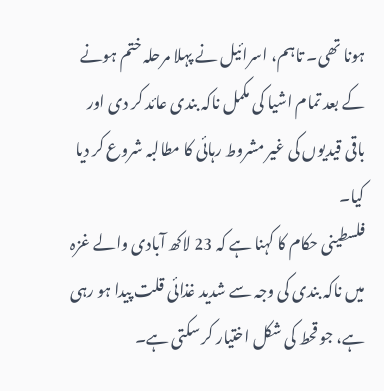ہونا تھی۔ تاہم، اسرائیل نے پہلا مرحلہ ختم ہونے کے بعد تمام اشیا کی مکمل ناکہ بندی عائد کر دی اور باقی قیدیوں کی غیر مشروط رہائی کا مطالبہ شروع کر دیا کیا۔
فلسطینی حکام کا کہنا ہے کہ 23 لاکھ آبادی والے غزہ میں ناکہ بندی کی وجہ سے شدید غذائی قلت پیدا ہو رہی ہے، جو قحط کی شکل اختیار کر سکتی ہے۔